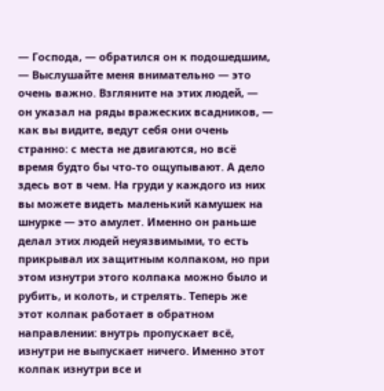— Господа, — обратился он к подошедшим, — Выслушайте меня внимательно — это очень важно. Взгляните на этих людей, — он указал на ряды вражеских всадников, — как вы видите, ведут себя они очень странно: с места не двигаются, но всё время будто бы что-то ощупывают. А дело здесь вот в чем. На груди у каждого из них вы можете видеть маленький камушек на шнурке — это амулет. Именно он раньше делал этих людей неуязвимыми, то есть прикрывал их защитным колпаком, но при этом изнутри этого колпака можно было и рубить, и колоть, и стрелять. Теперь же этот колпак работает в обратном направлении: внутрь пропускает всё, изнутри не выпускает ничего. Именно этот колпак изнутри все и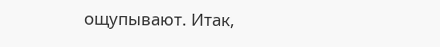ощупывают. Итак,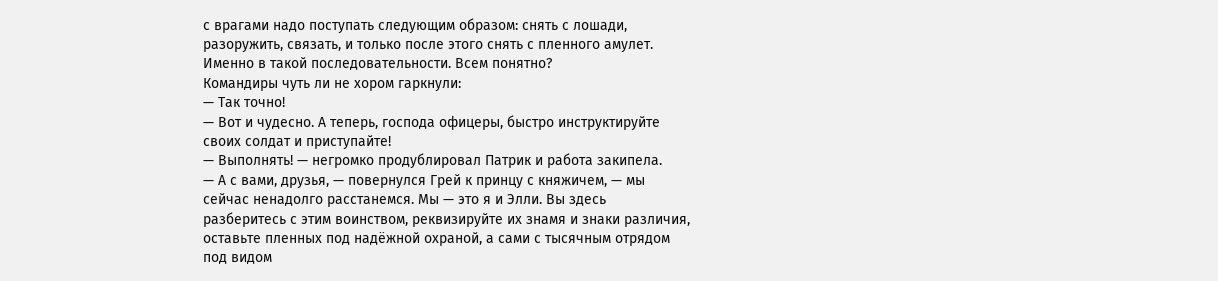с врагами надо поступать следующим образом: снять с лошади, разоружить, связать, и только после этого снять с пленного амулет. Именно в такой последовательности. Всем понятно?
Командиры чуть ли не хором гаркнули:
— Так точно!
— Вот и чудесно. А теперь, господа офицеры, быстро инструктируйте своих солдат и приступайте!
— Выполнять! — негромко продублировал Патрик и работа закипела.
— А с вами, друзья, — повернулся Грей к принцу с княжичем, — мы сейчас ненадолго расстанемся. Мы — это я и Элли. Вы здесь разберитесь с этим воинством, реквизируйте их знамя и знаки различия, оставьте пленных под надёжной охраной, а сами с тысячным отрядом под видом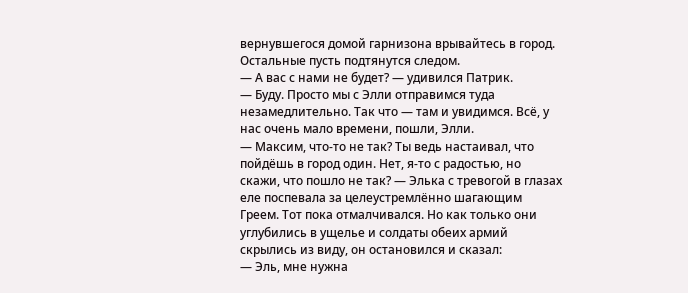вернувшегося домой гарнизона врывайтесь в город. Остальные пусть подтянутся следом.
— А вас с нами не будет? — удивился Патрик.
— Буду. Просто мы с Элли отправимся туда незамедлительно. Так что — там и увидимся. Всё, у нас очень мало времени, пошли, Элли.
— Максим, что-то не так? Ты ведь настаивал, что пойдёшь в город один. Нет, я-то с радостью, но скажи, что пошло не так? — Элька с тревогой в глазах еле поспевала за целеустремлённо шагающим Греем. Тот пока отмалчивался. Но как только они углубились в ущелье и солдаты обеих армий скрылись из виду, он остановился и сказал:
— Эль, мне нужна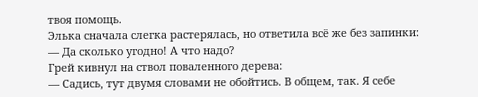твоя помощь.
Элька сначала слегка растерялась, но ответила всё же без запинки:
— Да сколько угодно! А что надо?
Грей кивнул на ствол поваленного дерева:
— Садись, тут двумя словами не обойтись. В общем, так. Я себе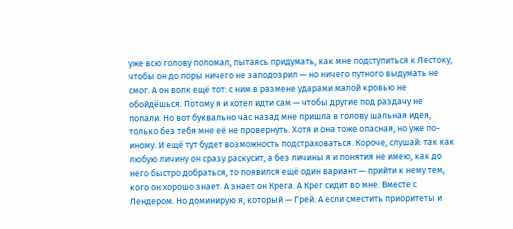уже всю голову поломал, пытаясь придумать, как мне подступиться к Лестоку, чтобы он до поры ничего не заподозрил — но ничего путного выдумать не смог. А он волк ещё тот: с ним в размене ударами малой кровью не обойдёшься. Потому я и хотел идти сам — чтобы другие под раздачу не попали. Но вот буквально час назад мне пришла в голову шальная идея, только без тебя мне её не провернуть. Хотя и она тоже опасная, но уже по-иному. И ещё тут будет возможность подстраховаться. Короче, слушай: так как любую личину он сразу раскусит, а без личины я и понятия не имею, как до него быстро добраться, то появился ещё один вариант — прийти к нему тем, кого он хорошо знает. А знает он Крега. А Крег сидит во мне. Вместе с Лендером. Но доминирую я, который — Грей. А если сместить приоритеты и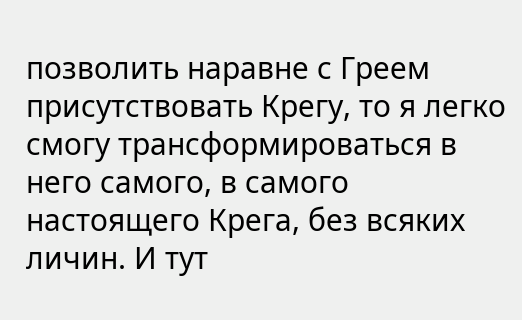позволить наравне с Греем присутствовать Крегу, то я легко смогу трансформироваться в него самого, в самого настоящего Крега, без всяких личин. И тут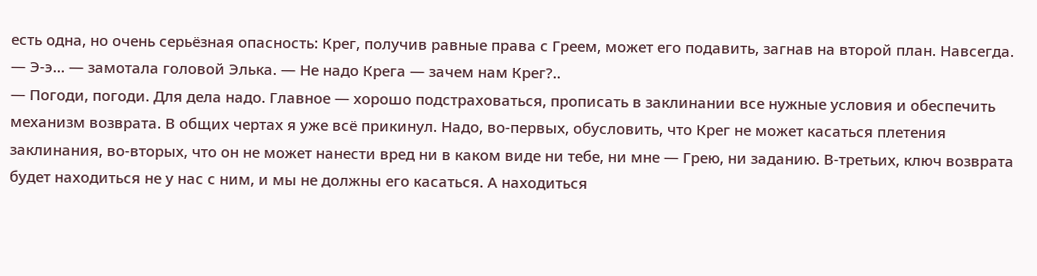есть одна, но очень серьёзная опасность: Крег, получив равные права с Греем, может его подавить, загнав на второй план. Навсегда.
— Э-э… — замотала головой Элька. — Не надо Крега — зачем нам Крег?..
— Погоди, погоди. Для дела надо. Главное — хорошо подстраховаться, прописать в заклинании все нужные условия и обеспечить механизм возврата. В общих чертах я уже всё прикинул. Надо, во-первых, обусловить, что Крег не может касаться плетения заклинания, во-вторых, что он не может нанести вред ни в каком виде ни тебе, ни мне — Грею, ни заданию. В-третьих, ключ возврата будет находиться не у нас с ним, и мы не должны его касаться. А находиться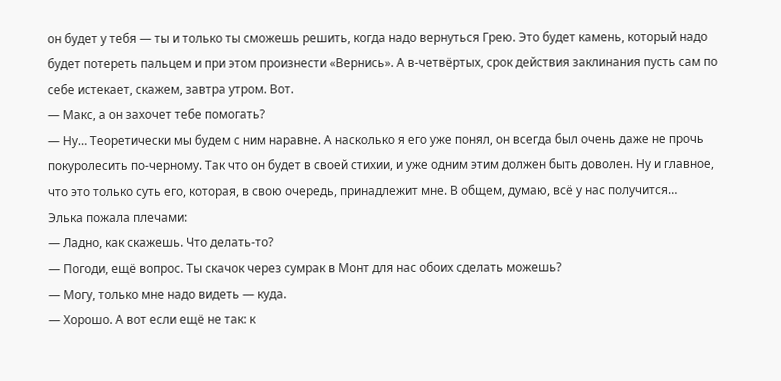он будет у тебя — ты и только ты сможешь решить, когда надо вернуться Грею. Это будет камень, который надо будет потереть пальцем и при этом произнести «Вернись». А в-четвёртых, срок действия заклинания пусть сам по себе истекает, скажем, завтра утром. Вот.
— Макс, а он захочет тебе помогать?
— Ну… Теоретически мы будем с ним наравне. А насколько я его уже понял, он всегда был очень даже не прочь покуролесить по-черному. Так что он будет в своей стихии, и уже одним этим должен быть доволен. Ну и главное, что это только суть его, которая, в свою очередь, принадлежит мне. В общем, думаю, всё у нас получится…
Элька пожала плечами:
— Ладно, как скажешь. Что делать-то?
— Погоди, ещё вопрос. Ты скачок через сумрак в Монт для нас обоих сделать можешь?
— Могу, только мне надо видеть — куда.
— Хорошо. А вот если ещё не так: к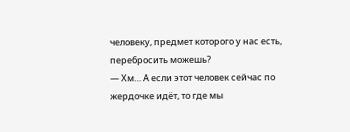человеку, предмет которого у нас есть, перебросить можешь?
— Хм… А если этот человек сейчас по жердочке идёт, то где мы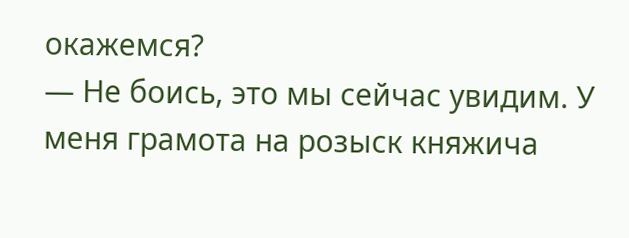окажемся?
— Не боись, это мы сейчас увидим. У меня грамота на розыск княжича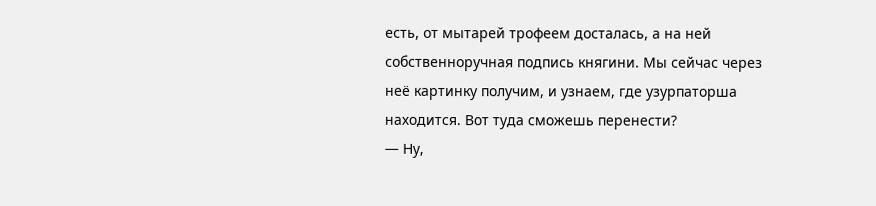есть, от мытарей трофеем досталась, а на ней собственноручная подпись княгини. Мы сейчас через неё картинку получим, и узнаем, где узурпаторша находится. Вот туда сможешь перенести?
— Ну,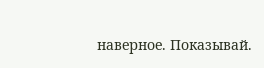наверное. Показывай.